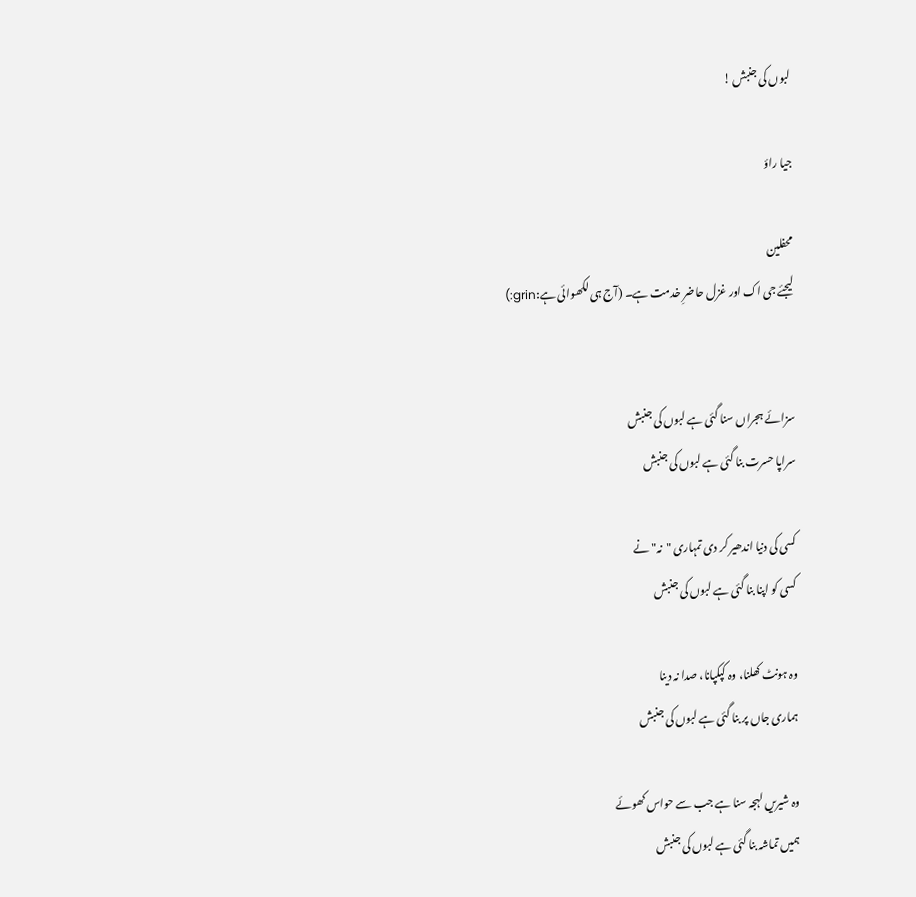لبوں کی جنبش !

جیا راؤ

محفلین
لیجئے جی اک اور غزل حاضرِ خدمت ہے۔ (آج ہی لکھوائی ہے:grin:)


سزائے ہجراں سنا گئی ہے لبوں کی جنبش
سراپا حسرت بنا گئی ہے لبوں کی جنبش

کسی کی دنیا اندھیر کر دی تمہاری "نہ" نے
کسی کو اپنا بنا گئی ہے لبوں کی جنبش

وہ ہونٹ کھلنا، وہ کپکپانا، صدا نہ دینا
ہماری جاں پر بنا گئی ہے لبوں کی جنبش

وہ شیریں لہجہ سنا ہے جب سے حواس کھوئے
ہمیں تماشہ بنا گئی ہے لبوں کی جنبش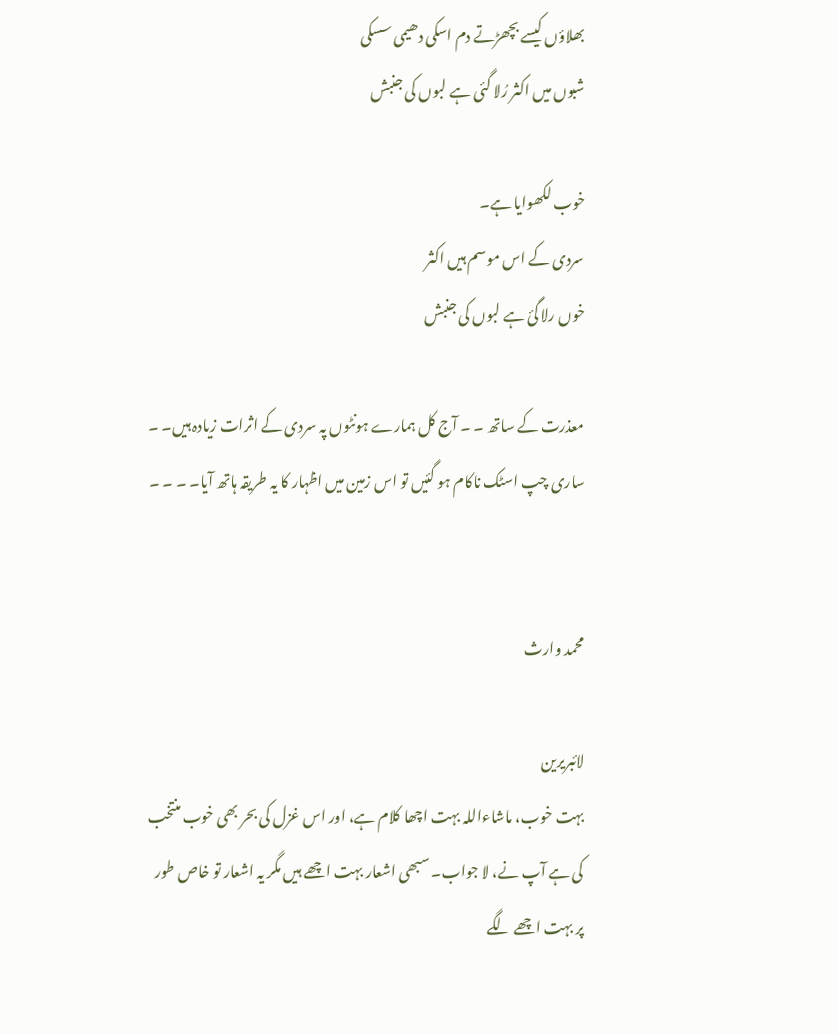بھلاؤں کیسے بچھڑتے دم اسکی دھیمی سسکی
شبوں میں اکثر رُلا گئی ہے لبوں کی جنبش

خوب لکھوایا ہے۔
سردی کے اس موسم ہیں اکثر
خوں رلا گئ ہے لبوں کی جنبش

معذرت کے ساتھ ۔ ۔ آج کل ہمارے ہونٹوں پہ سردی کے اثرات زیادہ ہیں۔ ۔ ساری چپ اسٹک ناکام ہو گئیں تو اس زمین میں اظہار کا یہ طریقہ ہاتھ آیا۔ ۔ ۔ ۔


محمد وارث

لائبریرین
بہت خوب، ماشاءاللہ بہت اچھا کلام ہے، اور اس غزل کی بحر بھی خوب منتخب کی ہے آپ نے، لا جواب۔ سبھی اشعار بہت اچھے ہیں مگر یہ اشعار تو خاص طور پر بہت اچھے لگے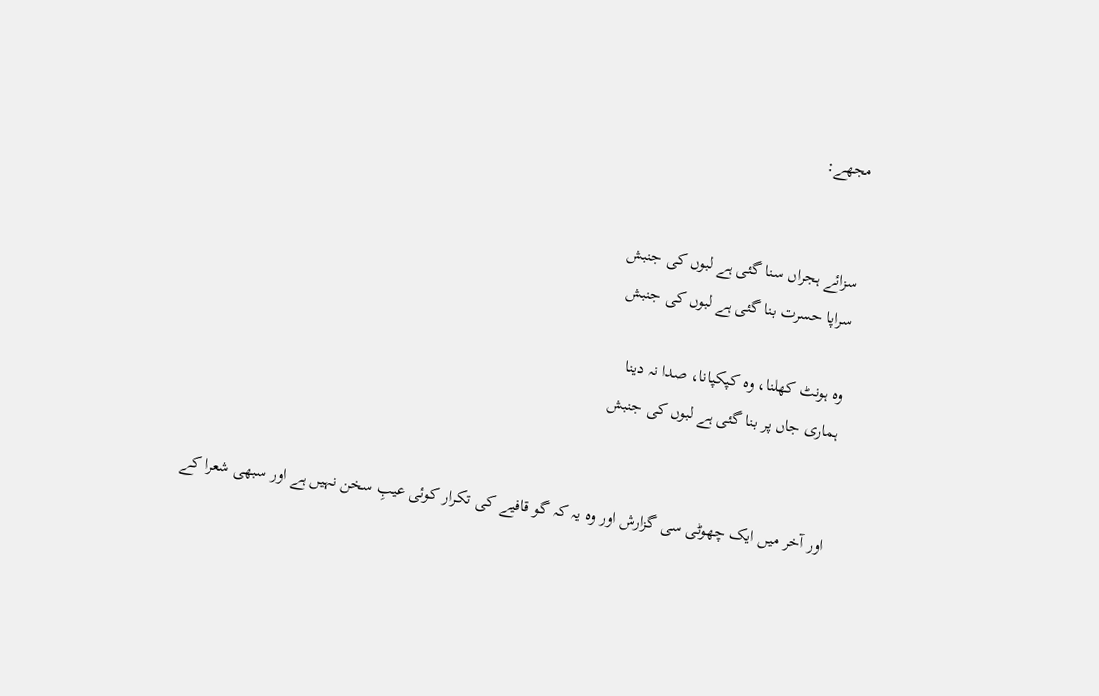مجھے:


سزائے ہجراں سنا گئی ہے لبوں کی جنبش
سراپا حسرت بنا گئی ہے لبوں کی جنبش

وہ ہونٹ کھلنا، وہ کپکپانا، صدا نہ دینا
ہماری جاں پر بنا گئی ہے لبوں کی جنبش


اور آخر میں ایک چھوٹی سی گزارش اور وہ یہ کہ گو قافیے کی تکرار کوئی عیبِ سخن نہیں ہے اور سبھی شعرا کے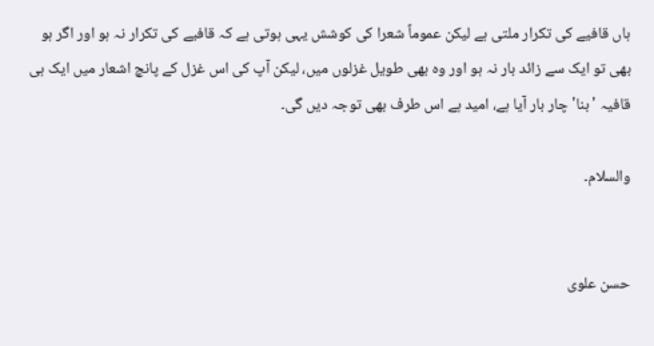ہاں قافیے کی تکرار ملتی ہے لیکن عموماً شعرا کی کوشش یہی ہوتی ہے کہ قافیے کی تکرار نہ ہو اور اگر ہو بھی تو ایک سے زائد بار نہ ہو اور وہ بھی طویل غزلوں میں، لیکن آپ کی اس غزل کے پانچ اشعار میں ایک ہی قافیہ 'بنا' چار بار آیا ہے، امید ہے اس طرف بھی توجہ دیں گی۔

والسلام۔


حسن علوی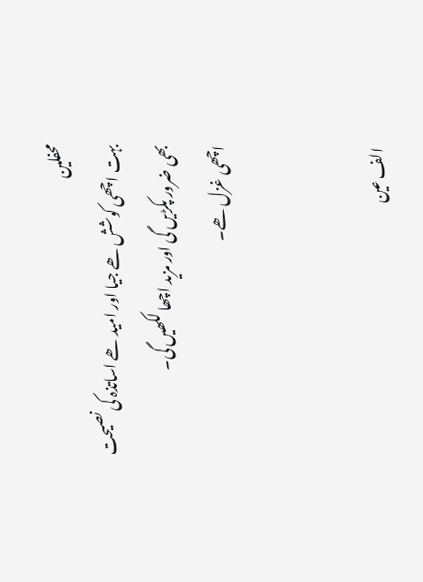محفلین
بہت اچھی کوشش ھے جیا اور امید ھے اساتذہ کی نصیحت بھی ضرور پکڑیں گی اور مزید اچھا لکھیں گی۔
اچھی غزل ھے۔


الف عین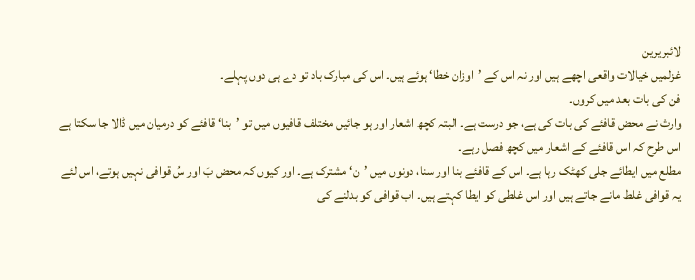لائبریرین
غزلمیں خیالات واقعی اچھے ہیں اور نہ اس کے ’اوزان خطا‘ ہوئے ہیں۔ اس کی مبارک باد تو دے ہی دوں پہلے۔
فن کی بات بعد میں کروں۔
وارث نے محض قافئے کی بات کی ہے، جو درست ہے۔ البتہ کچھ اشعار اور ہو جائیں مختلف قافیوں میں تو ’بنا‘ قافئے کو درمیان میں ڈالا جا سکتا ہے اس طرح کہ اس قافئے کے اشعار میں کچھ فصل رہے۔
مطلع میں ایطائے جلی کھٹک رہا ہے۔ اس کے قافئے بنا اور سنا، دونوں میں ’ن‘ مشترک ہے۔ اور کیوں کہ محض بَ اور سُ قوافی نہیں ہوتے، اس لئے یہ قوافی غلط مانے جاتے ہیں اور اس غلطی کو ایطا کہتے ہیں۔ اب قوافی کو بدلنے کی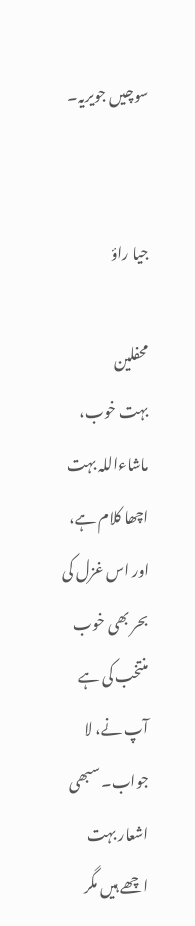سوچیں جویریہ۔


جیا راؤ

محفلین
بہت خوب، ماشاءاللہ بہت اچھا کلام ہے، اور اس غزل کی بحر بھی خوب منتخب کی ہے آپ نے، لا جواب۔ سبھی اشعار بہت اچھے ہیں مگر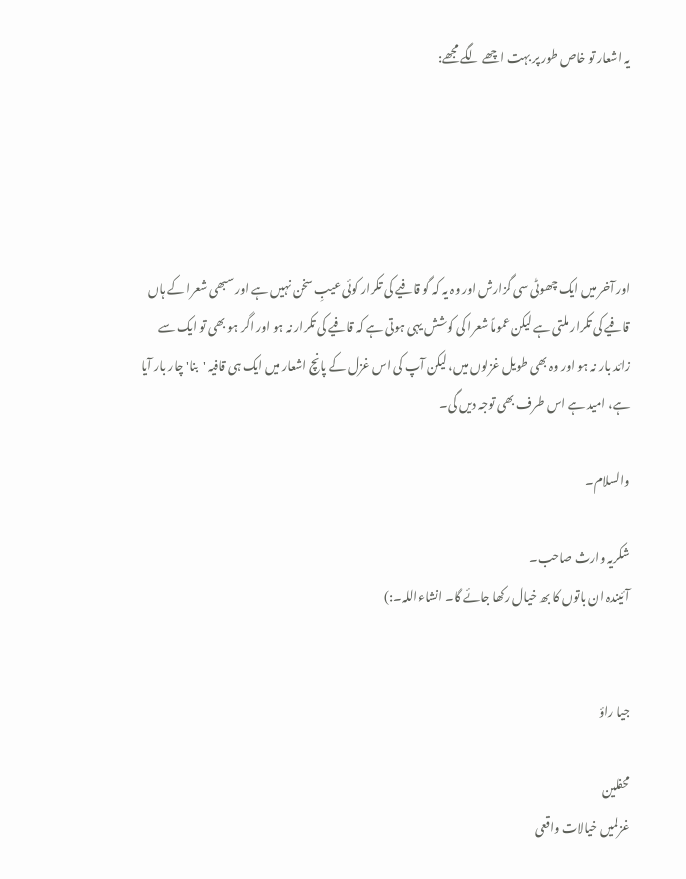یہ اشعار تو خاص طور پر بہت اچھے لگے مجھے:





اور آخر میں ایک چھوٹی سی گزارش اور وہ یہ کہ گو قافیے کی تکرار کوئی عیبِ سخن نہیں ہے اور سبھی شعرا کے ہاں قافیے کی تکرار ملتی ہے لیکن عموماً شعرا کی کوشش یہی ہوتی ہے کہ قافیے کی تکرار نہ ہو اور اگر ہو بھی تو ایک سے زائد بار نہ ہو اور وہ بھی طویل غزلوں میں، لیکن آپ کی اس غزل کے پانچ اشعار میں ایک ہی قافیہ 'بنا' چار بار آیا ہے، امید ہے اس طرف بھی توجہ دیں گی۔

والسلام۔

شکریہ وارث صاحب۔
آئیندہ ان باتوں کا بھ خیال رکھا جائے گا۔ انشاءاللہ۔:)


جیا راؤ

محفلین
غزلمیں خیالات واقعی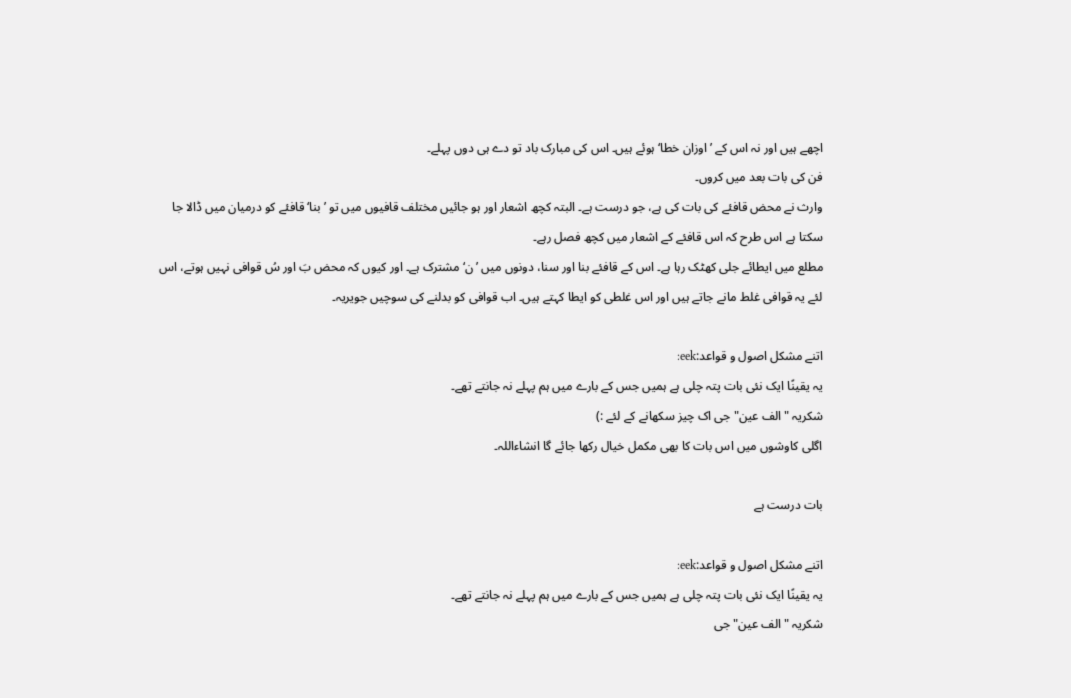اچھے ہیں اور نہ اس کے ’اوزان خطا‘ ہوئے ہیں۔ اس کی مبارک باد تو دے ہی دوں پہلے۔
فن کی بات بعد میں کروں۔
وارث نے محض قافئے کی بات کی ہے، جو درست ہے۔ البتہ کچھ اشعار اور ہو جائیں مختلف قافیوں میں تو ’بنا‘ قافئے کو درمیان میں ڈالا جا سکتا ہے اس طرح کہ اس قافئے کے اشعار میں کچھ فصل رہے۔
مطلع میں ایطائے جلی کھٹک رہا ہے۔ اس کے قافئے بنا اور سنا، دونوں میں ’ن‘ مشترک ہے۔ اور کیوں کہ محض بَ اور سُ قوافی نہیں ہوتے، اس لئے یہ قوافی غلط مانے جاتے ہیں اور اس غلطی کو ایطا کہتے ہیں۔ اب قوافی کو بدلنے کی سوچیں جویریہ۔

اتنے مشکل اصول و قواعد:eek:
یہ یقینًا ایک نئی بات پتہ چلی ہے ہمیں جس کے بارے میں ہم پہلے نہ جانتے تھے۔
شکریہ "الف عین" جی اک چیز سکھانے کے لئے :)
اگلی کاوشوں میں اس بات کا بھی مکمل خیال رکھا جائے گا انشاءاللہ۔

بات درست ہے

اتنے مشکل اصول و قواعد:eek:
یہ یقینًا ایک نئی بات پتہ چلی ہے ہمیں جس کے بارے میں ہم پہلے نہ جانتے تھے۔
شکریہ "الف عین" جی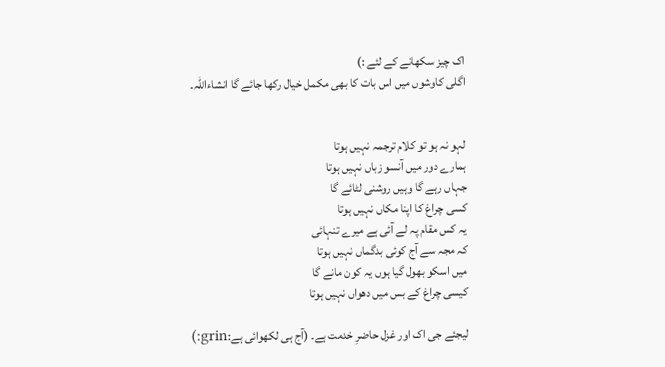اک چیز سکھانے کے لئے :)
اگلی کاوشوں میں اس بات کا بھی مکمل خیال رکھا جائے گا انشاءاللہ۔


لہو نہ ہو تو کلام ترجمہ نہیں ہوتا
ہمارے دور میں آنسو زباں نہیں ہوتا
جہاں رہے گا وہیں روشنی لٹائے گا
کسی چراغ کا اپنا مکاں نہیں ہوتا
یہ کس مقام پہ لے آئی ہے میرے تنہائی
کہ مجہ سے آج کوئی بدگماں نہیں ہوتا
میں اسکو بھول گیا ہوں یہ کون مانے گا
کیسی چراغ کے بس میں دھواں نہیں ہوتا

لیجئے جی اک اور غزل حاضرِ خدمت ہے۔ (آج ہی لکھوائی ہے:grin:)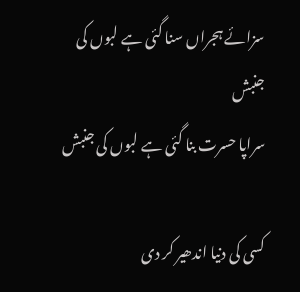سزائے ہجراں سنا گئی ہے لبوں کی جنبش
سراپا حسرت بنا گئی ہے لبوں کی جنبش

کسی کی دنیا اندھیر کر دی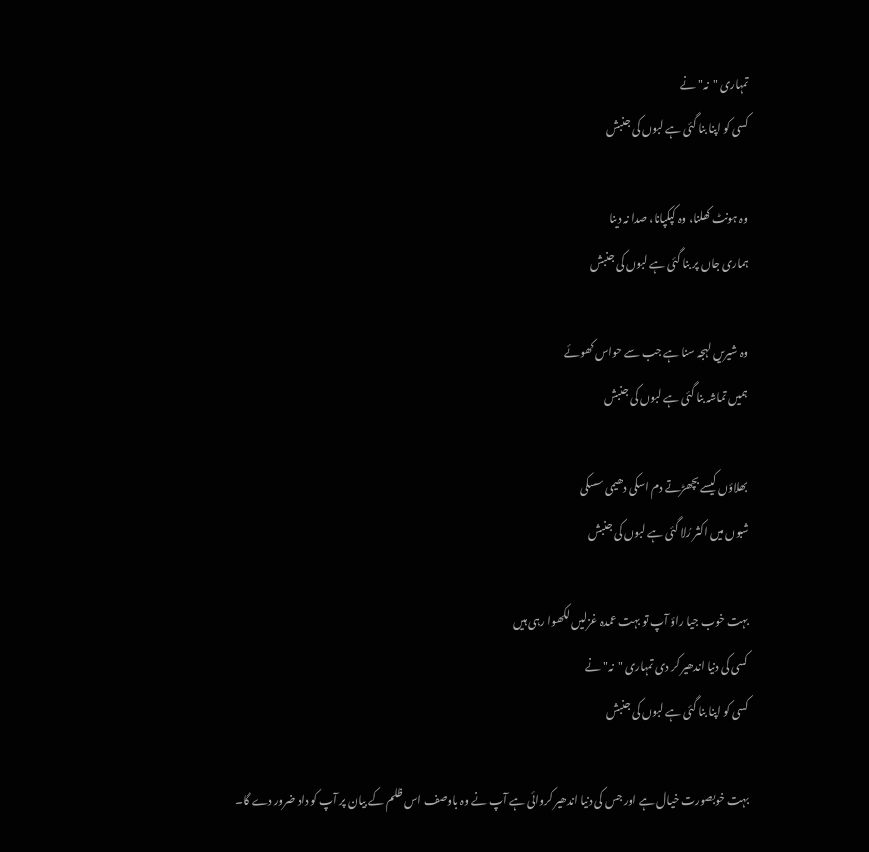تمہاری "نہ" نے
کسی کو اپنا بنا گئی ہے لبوں کی جنبش

وہ ہونٹ کھلنا، وہ کپکپانا، صدا نہ دینا
ہماری جاں پر بنا گئی ہے لبوں کی جنبش

وہ شیریں لہجہ سنا ہے جب سے حواس کھوئے
ہمیں تماشہ بنا گئی ہے لبوں کی جنبش

بھلاؤں کیسے بچھڑتے دم اسکی دھیمی سسکی
شبوں میں اکثر رُلا گئی ہے لبوں کی جنبش

بہت خوب جیا راؤ آپ تو بہت عمدہ غزلیں لکھوا رہی ہیں
کسی کی دنیا اندھیر کر دی تمہاری "نہ" نے
کسی کو اپنا بنا گئی ہے لبوں کی جنبش

بہت خوبصورت خیال ہے اور جس کی دنیا اندھیر کروائی ہے آپ نے وہ باوصف اس ظلم کے بیان پر آپ کو داد ضرور دے گا۔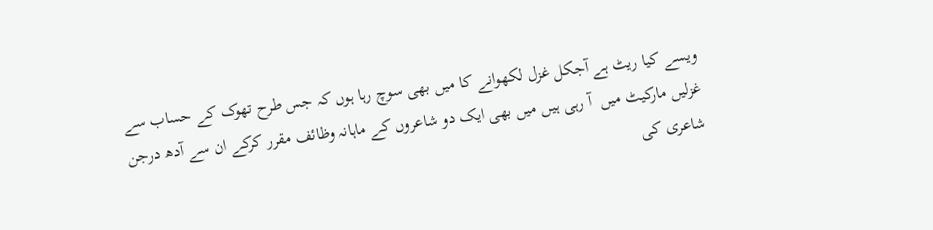ویسے کیا ریٹ‌ ہے آجکل غزل لکھوانے کا میں بھی سوچ رہا ہوں کہ جس طرح تھوک کے حساب سے غزلیں مارکیٹ‌ میں ‌ آ‌ رہی ہیں میں بھی ایک دو شاعروں کے ماہانہ وظائف مقرر کرکے ان سے آدھ درجن شاعری کی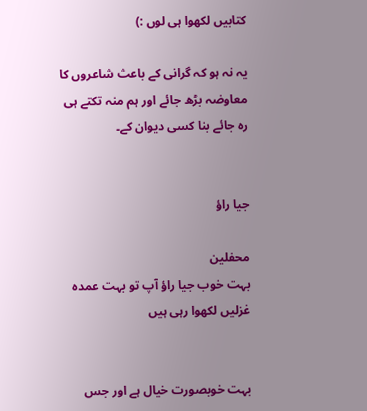کتابیں لکھوا ہی لوں :)

یہ نہ ہو کہ گرانی کے باعث شاعروں کا معاوضہ بڑھ جائے اور ہم منہ تکتے ہی رہ جائے بنا کسی دیوان کے۔


جیا راؤ

محفلین
بہت خوب جیا راؤ آپ تو بہت عمدہ غزلیں لکھوا رہی ہیں


بہت خوبصورت خیال ہے اور جس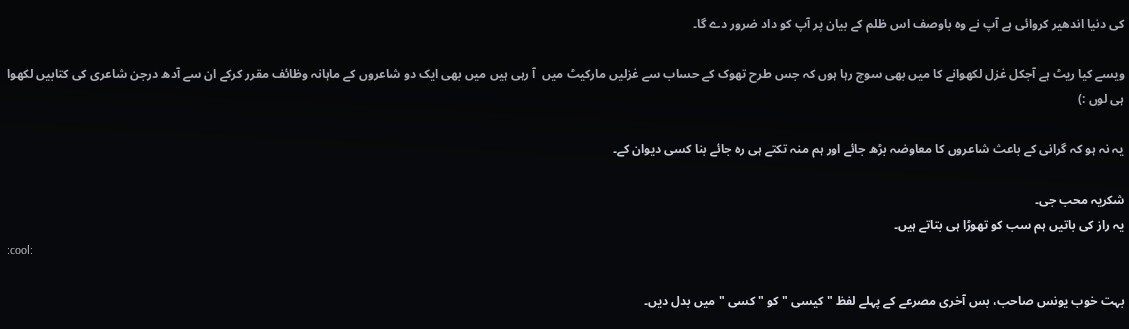کی دنیا اندھیر کروائی ہے آپ نے وہ باوصف اس ظلم کے بیان پر آپ کو داد ضرور دے گا۔

ویسے کیا ریٹ‌ ہے آجکل غزل لکھوانے کا میں بھی سوچ رہا ہوں کہ جس طرح تھوک کے حساب سے غزلیں مارکیٹ‌ میں ‌ آ‌ رہی ہیں میں بھی ایک دو شاعروں کے ماہانہ وظائف مقرر کرکے ان سے آدھ درجن شاعری کی کتابیں لکھوا ہی لوں :)

یہ نہ ہو کہ گرانی کے باعث شاعروں کا معاوضہ بڑھ جائے اور ہم منہ تکتے ہی رہ جائے بنا کسی دیوان کے۔

شکریہ محب جی۔
یہ راز کی باتیں ہم سب کو تھوڑا ہی بتاتے ہیں۔
:cool:

بہت خوب یونس صاحب، بس آخری مصرعے کے پہلے لفظ " کیسی " کو " کسی " میں بدل دیں۔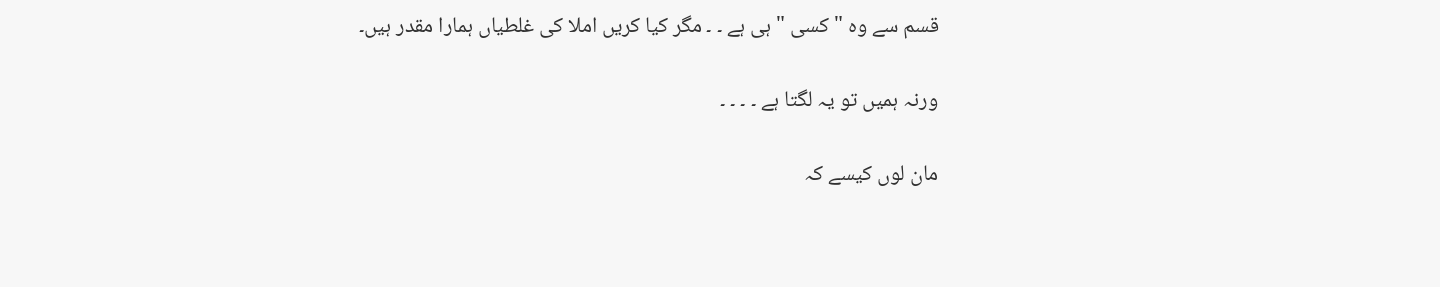قسم سے وہ "کسی " ہی ہے ۔ ۔ مگر کیا کریں املا کی غلطیاں ہمارا مقدر ہیں۔

ورنہ ہمیں تو یہ لگتا ہے ۔ ۔ ۔ ۔

مان لوں کیسے کہ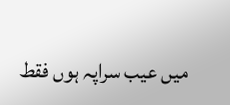میں عیب سراپہ ہوں فقط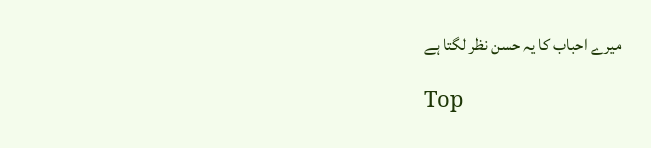میرے احباب کا یہ حسن نظر لگتا ہے

Top